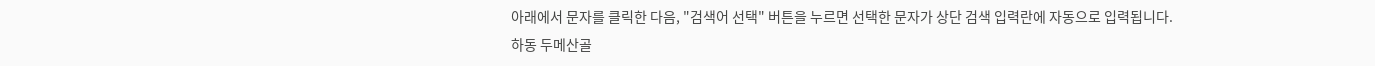아래에서 문자를 클릭한 다음, "검색어 선택" 버튼을 누르면 선택한 문자가 상단 검색 입력란에 자동으로 입력됩니다.
하동 두메산골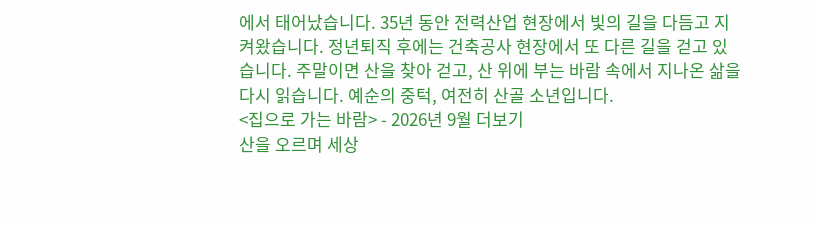에서 태어났습니다. 35년 동안 전력산업 현장에서 빛의 길을 다듬고 지켜왔습니다. 정년퇴직 후에는 건축공사 현장에서 또 다른 길을 걷고 있습니다. 주말이면 산을 찾아 걷고, 산 위에 부는 바람 속에서 지나온 삶을 다시 읽습니다. 예순의 중턱, 여전히 산골 소년입니다.
<집으로 가는 바람> - 2026년 9월 더보기
산을 오르며 세상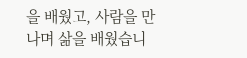을 배웠고, 사람을 만나며 삶을 배웠습니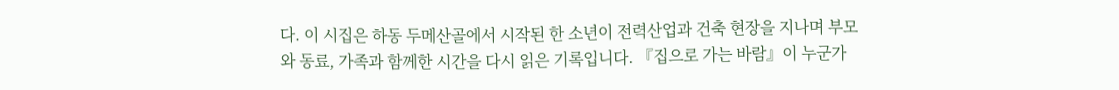다. 이 시집은 하동 두메산골에서 시작된 한 소년이 전력산업과 건축 현장을 지나며 부모와 동료, 가족과 함께한 시간을 다시 읽은 기록입니다. 『집으로 가는 바람』이 누군가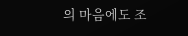의 마음에도 조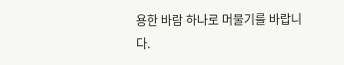용한 바람 하나로 머물기를 바랍니다.